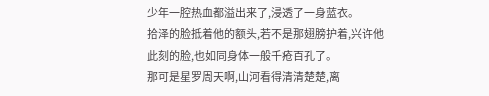少年一腔热血都溢出来了,浸透了一身蓝衣。
拾泽的脸抵着他的额头,若不是那翅膀护着,兴许他此刻的脸,也如同身体一般千疮百孔了。
那可是星罗周天啊,山河看得清清楚楚,离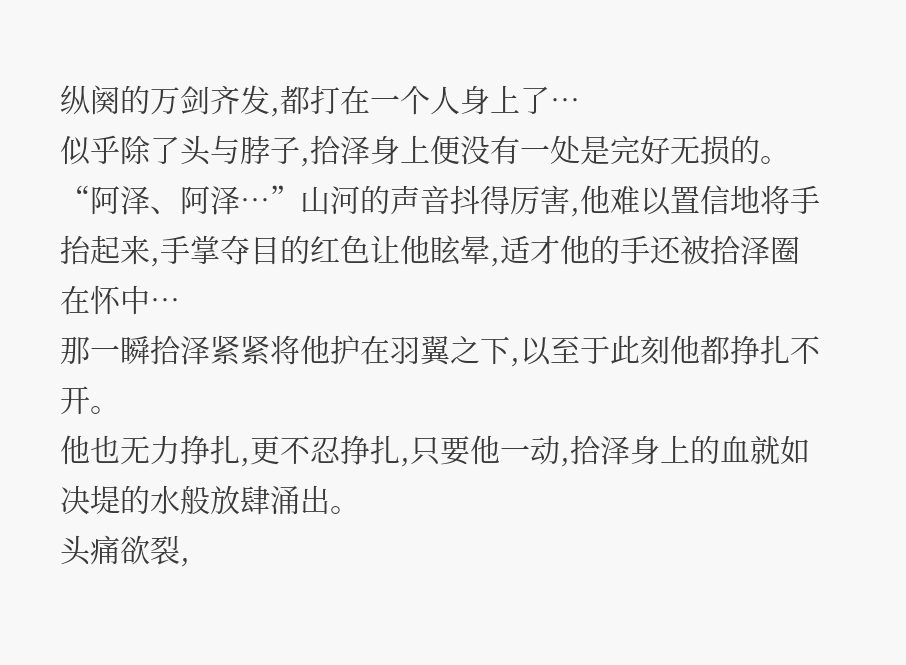纵阕的万剑齐发,都打在一个人身上了…
似乎除了头与脖子,拾泽身上便没有一处是完好无损的。
“阿泽、阿泽…”山河的声音抖得厉害,他难以置信地将手抬起来,手掌夺目的红色让他眩晕,适才他的手还被拾泽圈在怀中…
那一瞬拾泽紧紧将他护在羽翼之下,以至于此刻他都挣扎不开。
他也无力挣扎,更不忍挣扎,只要他一动,拾泽身上的血就如决堤的水般放肆涌出。
头痛欲裂,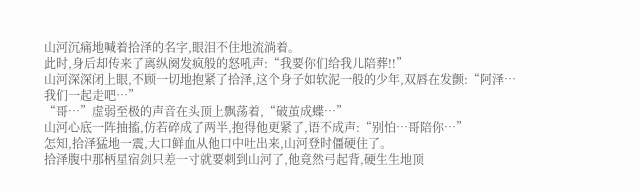山河沉痛地喊着拾泽的名字,眼泪不住地流淌着。
此时,身后却传来了离纵阕发疯般的怒吼声:“我要你们给我儿陪葬!!”
山河深深闭上眼,不顾一切地抱紧了拾泽,这个身子如软泥一般的少年,双唇在发颤:“阿泽…我们一起走吧…”
“哥…”虚弱至极的声音在头顶上飘荡着,“破茧成蝶…”
山河心底一阵抽搐,仿若碎成了两半,抱得他更紧了,语不成声:“别怕…哥陪你…”
怎知,拾泽猛地一震,大口鲜血从他口中吐出来,山河登时僵硬住了。
拾泽腹中那柄星宿剑只差一寸就要刺到山河了,他竟然弓起背,硬生生地顶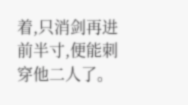着,只消剑再进前半寸,便能刺穿他二人了。